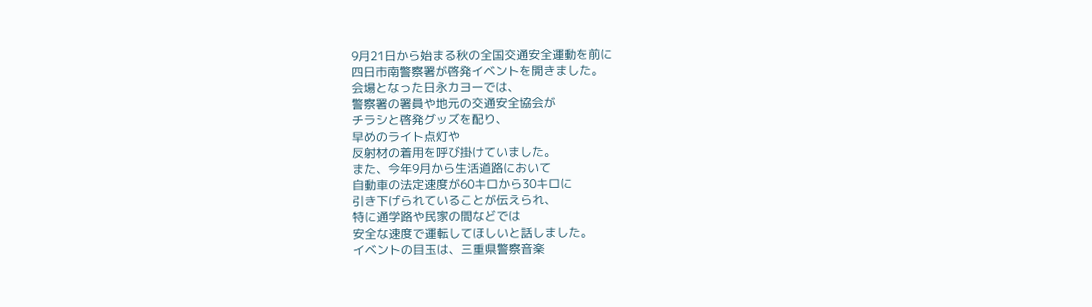9月21日から始まる秋の全国交通安全運動を前に
四日市南警察署が啓発イベントを開きました。
会場となった日永カヨーでは、
警察署の署員や地元の交通安全協会が
チラシと啓発グッズを配り、
早めのライト点灯や
反射材の着用を呼び掛けていました。
また、今年9月から生活道路において
自動車の法定速度が60キロから30キロに
引き下げられていることが伝えられ、
特に通学路や民家の間などでは
安全な速度で運転してほしいと話しました。
イベントの目玉は、三重県警察音楽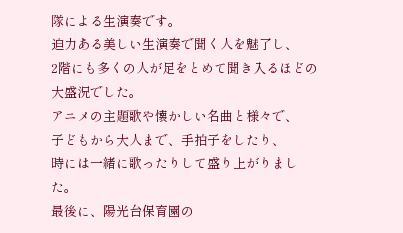隊による生演奏です。
迫力ある美しい生演奏で聞く人を魅了し、
2階にも多くの人が足をとめて聞き入るほどの
大盛況でした。
アニメの主題歌や懐かしい名曲と様々で、
子どもから大人まで、手拍子をしたり、
時には一緒に歌ったりして盛り上がりました。
最後に、陽光台保育園の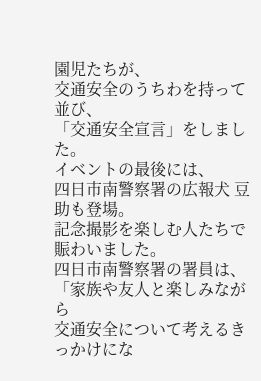園児たちが、
交通安全のうちわを持って並び、
「交通安全宣言」をしました。
イベントの最後には、
四日市南警察署の広報犬 豆助も登場。
記念撮影を楽しむ人たちで賑わいました。
四日市南警察署の署員は、
「家族や友人と楽しみながら
交通安全について考えるきっかけにな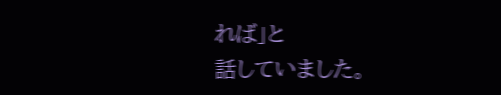れば」と
話していました。